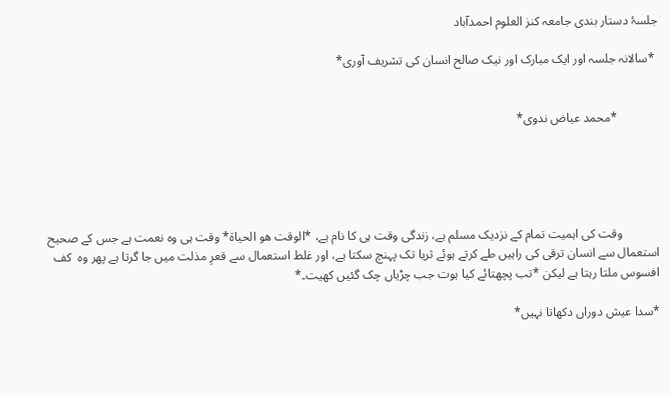جلسۂ دستار بندی جامعہ کنز العلوم احمدآباد

 *سالانہ جلسہ اور ایک مبارک اور نیک صالح انسان کی تشریف آوری*


             *محمد عیاض ندوی*





            وقت کی اہمیت تمام کے نزدیک مسلم ہے، زندگی وقت ہی کا نام ہے، *الوقت هو الحياة* وقت ہی وہ نعمت ہے جس کے صحیح استعمال سے انسان ترقی کی راہیں طے کرتے ہوئے ثریا تک پہنچ سکتا ہے، اور غلط استعمال سے قعرِ مذلت میں جا گرتا ہے پھر وہ  کف افسوس ملتا رہتا ہے لیکن *تب پچھتائے کیا ہوت جب چڑیاں چک گئیں کھیت۔*

*سدا عیش دوراں دکھاتا نہیں*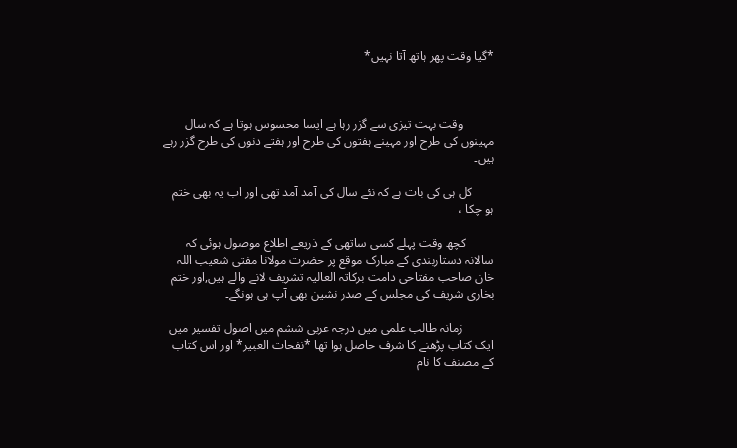*گیا وقت پھر ہاتھ آتا نہیں*



          وقت بہت تیزی سے گزر رہا ہے ایسا محسوس ہوتا ہے کہ سال مہینوں کی طرح اور مہینے ہفتوں کی طرح اور ہفتے دنوں کی طرح گزر رہے ہیں۔

       کل ہی کی بات ہے کہ نئے سال کی آمد آمد تھی اور اب یہ بھی ختم ہو چکا ،

         کچھ وقت پہلے کسی ساتھی کے ذریعے اطلاع موصول ہوئی کہ سالانہ دستاربندی کے مبارک موقع پر حضرت مولانا مفتی شعیب اللہ خان صاحب مفتاحی دامت برکاتہ العالیہ تشریف لانے والے ہیں,اور ختم بخاری شریف کی مجلس کے صدر نشین بھی آپ ہی ہونگے۔

          زمانہ طالب علمی میں درجہ عربی ششم میں اصول تفسیر میں ایک کتاب پڑھنے کا شرف حاصل ہوا تھا *نفحات العبیر* اور اس کتاب کے مصنف کا نام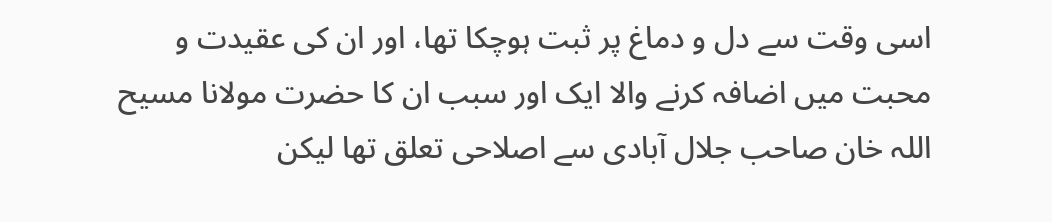اسی وقت سے دل و دماغ پر ثبت ہوچکا تھا، اور ان کی عقیدت و محبت میں اضافہ کرنے والا ایک اور سبب ان کا حضرت مولانا مسیح اللہ خان صاحب جلال آبادی سے اصلاحی تعلق تھا لیکن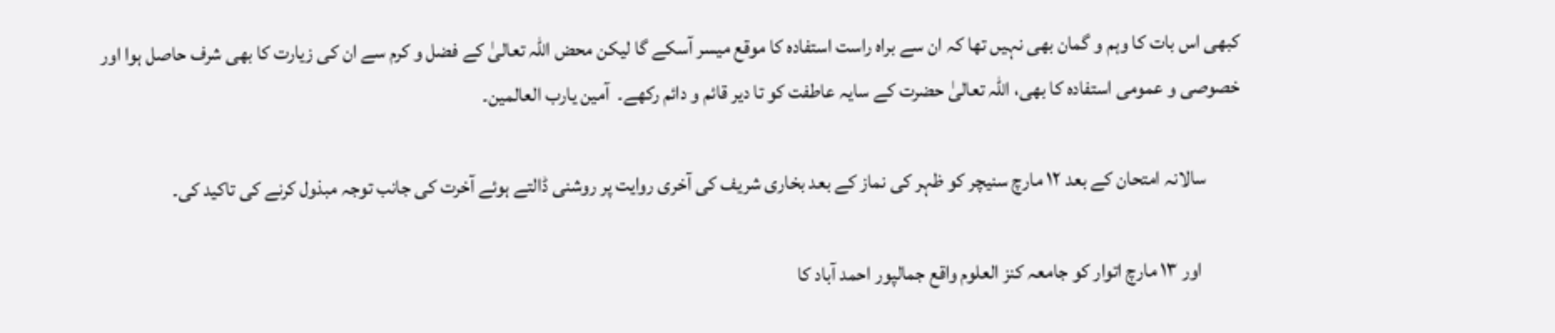کبھی اس بات کا وہم و گمان بھی نہیں تھا کہ ان سے براہ راست استفادہ کا موقع میسر آسکے گا لیکن محض اللہ تعالیٰ کے فضل و کرم سے ان کی زیارت کا بھی شرف حاصل ہوا اور خصوصی و عمومی استفادہ کا بھی، اللہ تعالیٰ حضرت کے سایہ عاطفت کو تا دیر قائم و دائم رکھے۔  آمین یارب العالمین۔

         سالانہ امتحان کے بعد ١٢ مارچ سنیچر کو ظہر کی نماز کے بعد بخاری شریف کی آخری روایت پر روشنی ڈالتے ہوئے آخرت کی جانب توجہ مبذول کرنے کی تاکید کی۔

          اور ١٣ مارچ اتوار کو جامعہ کنز العلوم واقع جمالپور احمد آباد کا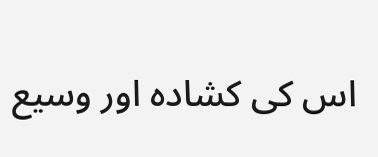اس کی کشادہ اور وسیع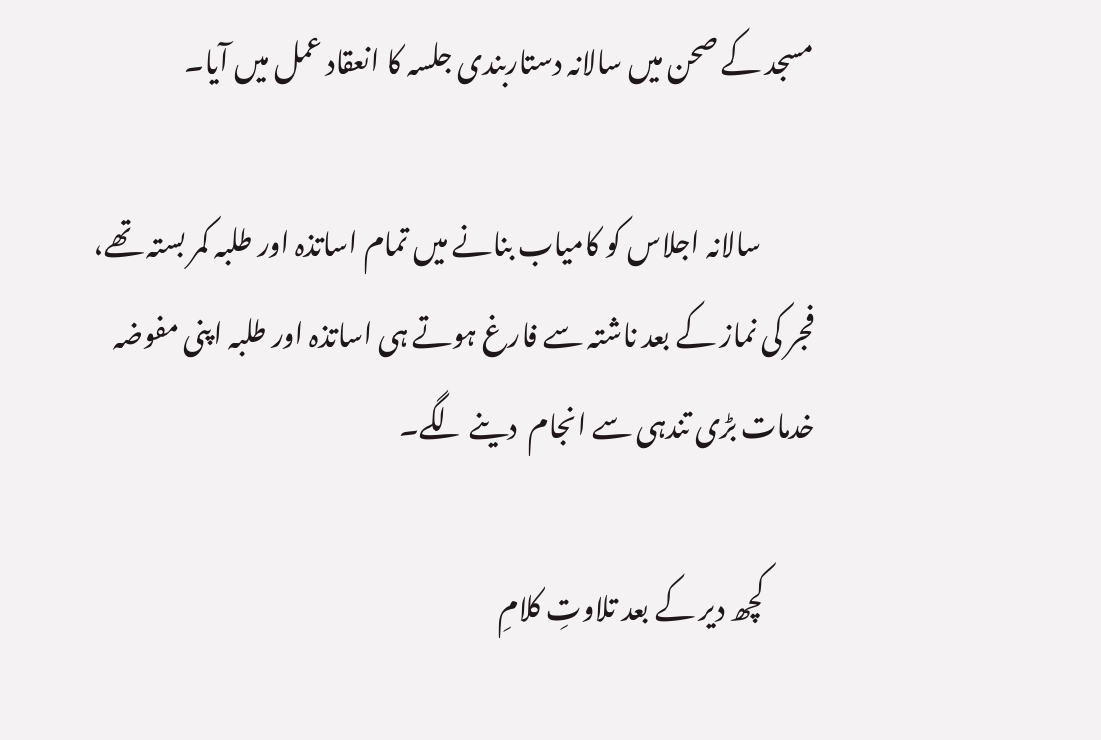مسجد کے صحن میں سالانہ دستاربندی جلسہ کا انعقاد عمل میں آیا۔

          سالانہ اجلاس کو کامیاب بنانے میں تمام اساتذہ اور طلبہ کمر بستہ تھے، فجر کی نماز کے بعد ناشتہ سے فارغ ہوتے ہی اساتذہ اور طلبہ اپنی مفوضہ خدمات بڑی تندہی سے انجام  دینے لگے۔

         کچھ دیر کے بعد تلاوتِ کلامِ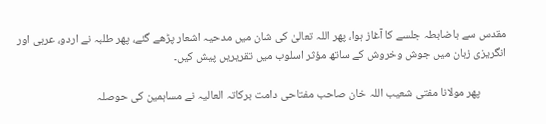مقدس سے باضابطہ جلسے کا آغاز ہوا، پھر اللہ تعالیٰ کی شان میں مدحیہ اشعار پڑھے گئے، پھر طلبہ نے اردو، عربی اور انگریزی زبان میں جوش وخروش کے ساتھ مؤثر اسلوب میں تقریریں پیش کیں۔

          پھر مولانا مفتی شعیب اللہ خان صاحب مفتاحی دامت برکاتہ العالیہ نے مساہمین کی حوصلہ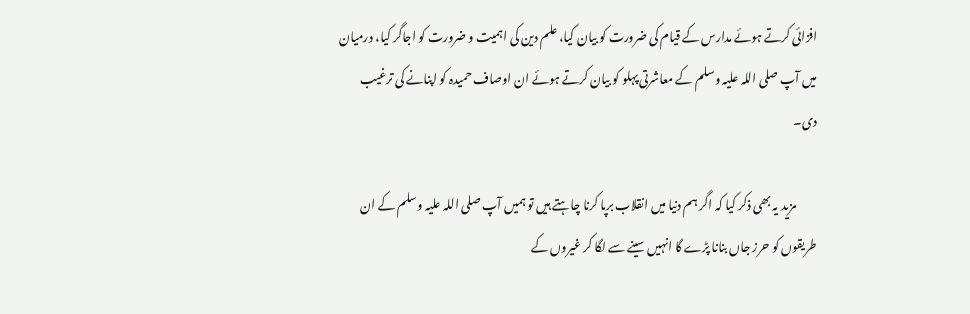افزائی کرتے ہوئے مدارس کے قیام کی ضرورت کو بیان کیا، علم دین کی اہمیت و ضرورت کو اجاگر کیا، درمیان میں آپ صلی اللہ علیہ وسلم کے معاشرتی پہلو کو بیان کرتے ہوئے ان اوصاف حمیدہ کو اپنانے کی ترغیب دی۔

         مزید یہ بھی ذکر کیا کہ اگر ہم دنیا میں انقلاب برپا کرنا چاہتے ہیں تو ہمیں آپ صلی اللہ علیہ وسلم کے ان طریقوں کو حرز جاں بنانا پڑے گا انہیں سینے سے لگا کر غیروں کے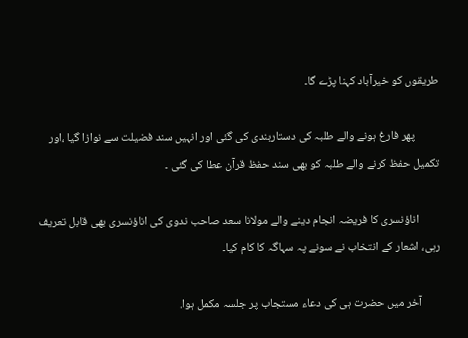طریقوں کو خیرآباد کہنا پڑے گا۔

         پھر فارغ ہونے والے طلبہ کی دستاربندی کی گئی اور انہیں سند فضیلت سے نوازا گیا ،اور تکمیل حفظ کرنے والے طلبہ کو بھی سند حفظ قرآن عطا کی گئی ۔

        اناؤنسری کا فریضہ انجام دینے والے مولانا سعد صاحب ندوی کی اناؤنسری بھی قابل تعریف رہی، اشعار کے انتخاب نے سونے پہ سہاگہ کا کام کیا۔

       آخر میں حضرت ہی کی دعاء مستجاب پر جلسہ مکمل ہوا.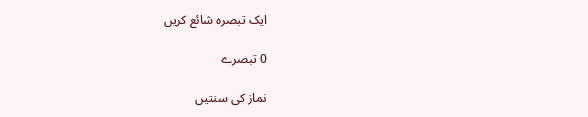ایک تبصرہ شائع کریں

0 تبصرے

نماز کی سنتیں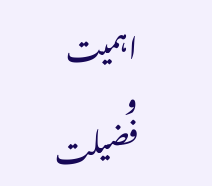اہمیت و فضیلت